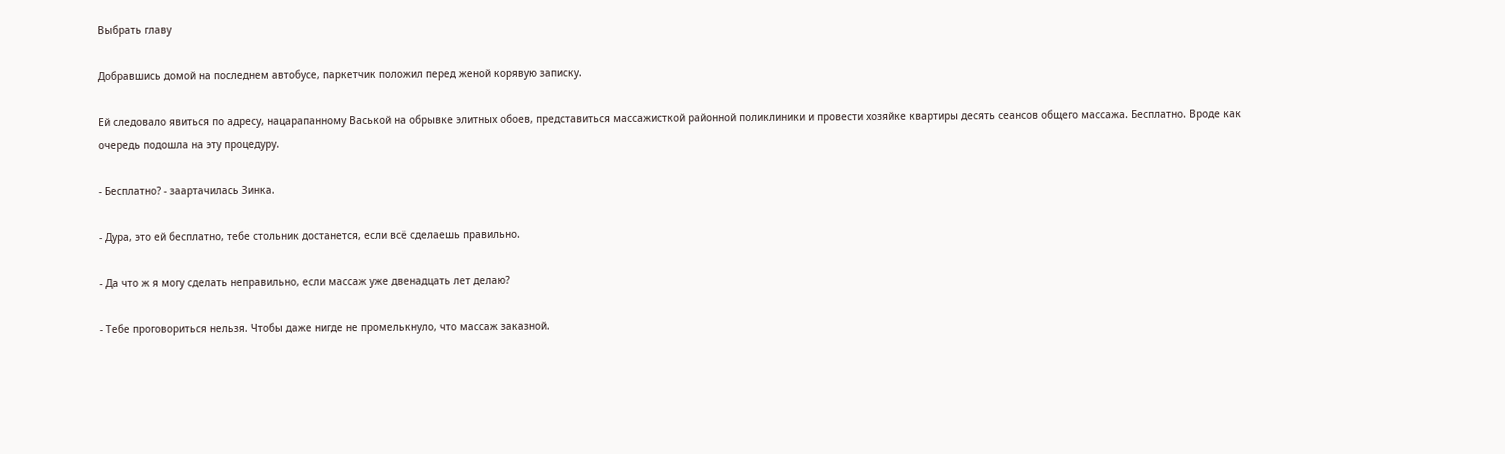Выбрать главу

Добравшись домой на последнем автобусе, паркетчик положил перед женой корявую записку.

Ей следовало явиться по адресу, нацарапанному Васькой на обрывке элитных обоев, представиться массажисткой районной поликлиники и провести хозяйке квартиры десять сеансов общего массажа. Бесплатно. Вроде как очередь подошла на эту процедуру.

- Бесплатно? - заартачилась Зинка.

- Дура, это ей бесплатно, тебе стольник достанется, если всё сделаешь правильно.

- Да что ж я могу сделать неправильно, если массаж уже двенадцать лет делаю?

- Тебе проговориться нельзя. Чтобы даже нигде не промелькнуло, что массаж заказной.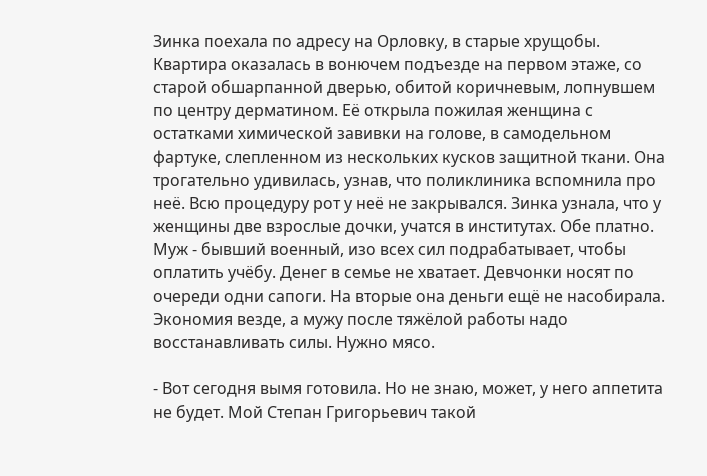Зинка поехала по адресу на Орловку, в старые хрущобы. Квартира оказалась в вонючем подъезде на первом этаже, со старой обшарпанной дверью, обитой коричневым, лопнувшем по центру дерматином. Её открыла пожилая женщина с остатками химической завивки на голове, в самодельном фартуке, слепленном из нескольких кусков защитной ткани. Она трогательно удивилась, узнав, что поликлиника вспомнила про неё. Всю процедуру рот у неё не закрывался. Зинка узнала, что у женщины две взрослые дочки, учатся в институтах. Обе платно. Муж - бывший военный, изо всех сил подрабатывает, чтобы оплатить учёбу. Денег в семье не хватает. Девчонки носят по очереди одни сапоги. На вторые она деньги ещё не насобирала. Экономия везде, а мужу после тяжёлой работы надо восстанавливать силы. Нужно мясо.

- Вот сегодня вымя готовила. Но не знаю, может, у него аппетита не будет. Мой Степан Григорьевич такой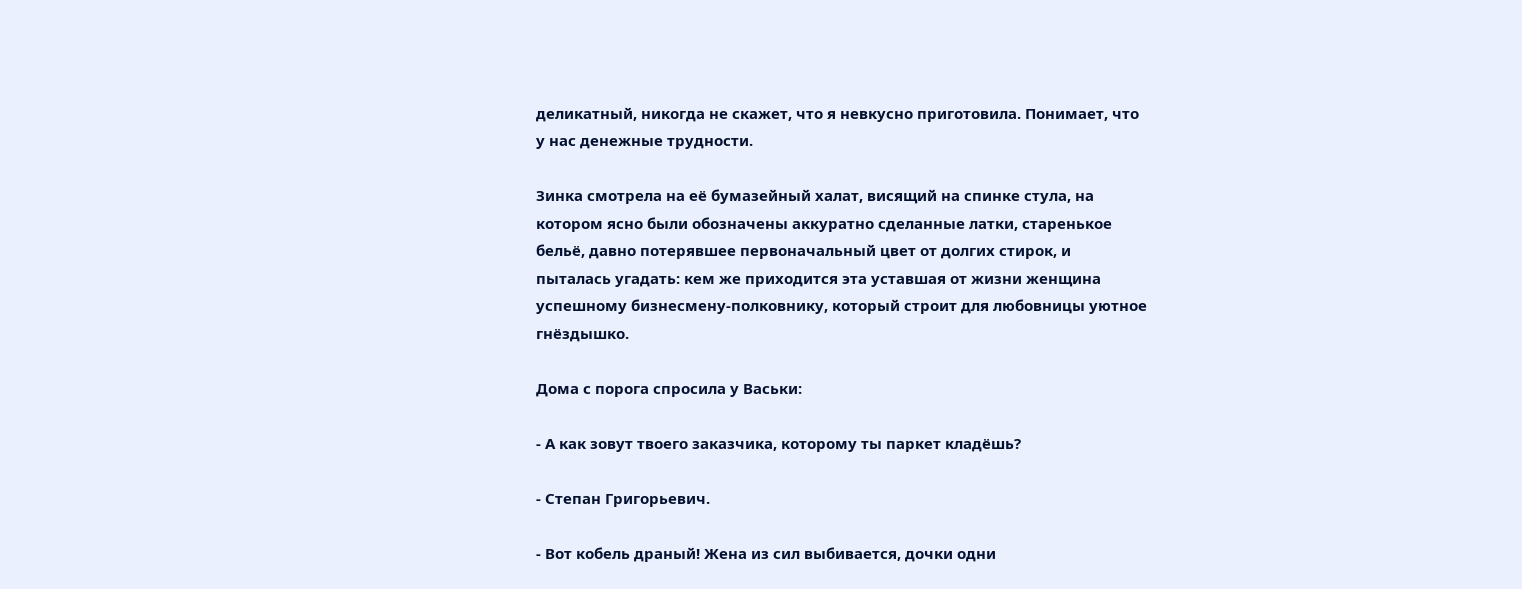деликатный, никогда не скажет, что я невкусно приготовила. Понимает, что у нас денежные трудности.

Зинка смотрела на её бумазейный халат, висящий на спинке стула, на котором ясно были обозначены аккуратно сделанные латки, старенькое бельё, давно потерявшее первоначальный цвет от долгих стирок, и пыталась угадать: кем же приходится эта уставшая от жизни женщина успешному бизнесмену-полковнику, который строит для любовницы уютное гнёздышко.

Дома с порога спросила у Васьки:

- А как зовут твоего заказчика, которому ты паркет кладёшь?

- Степан Григорьевич.

- Вот кобель драный! Жена из сил выбивается, дочки одни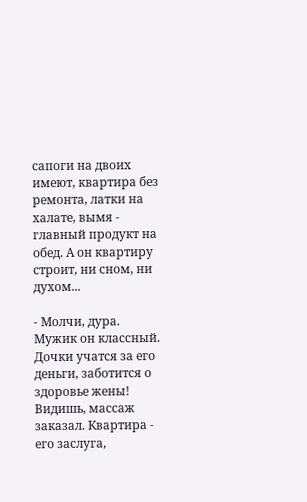сапоги на двоих имеют, квартира без ремонта, латки на халате, вымя - главный продукт на обед. А он квартиру строит, ни сном, ни духом...

- Молчи, дура. Мужик он классный. Дочки учатся за его деньги, заботится о здоровье жены! Видишь, массаж заказал. Квартира - его заслуга,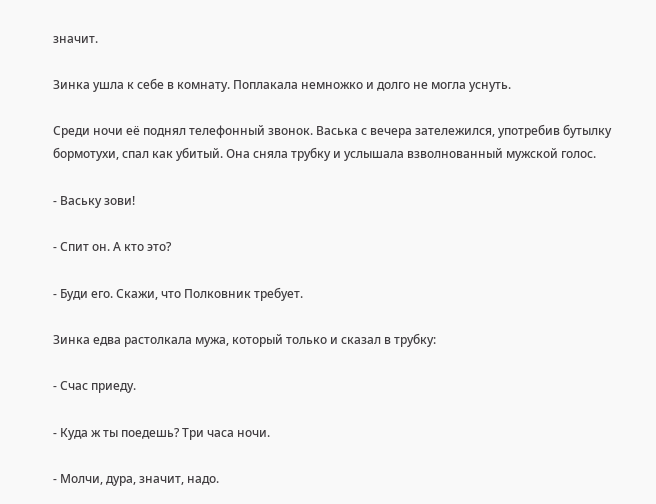значит.

Зинка ушла к себе в комнату. Поплакала немножко и долго не могла уснуть.

Cреди ночи её поднял телефонный звонок. Васька с вечера затележился, употребив бутылку бормотухи, спал как убитый. Она сняла трубку и услышала взволнованный мужской голос.

- Ваську зови!

- Спит он. А кто это?

- Буди его. Скажи, что Полковник требует.

Зинка едва растолкала мужа, который только и сказал в трубку:

- Счас приеду.

- Куда ж ты поедешь? Три часа ночи.

- Молчи, дура, значит, надо.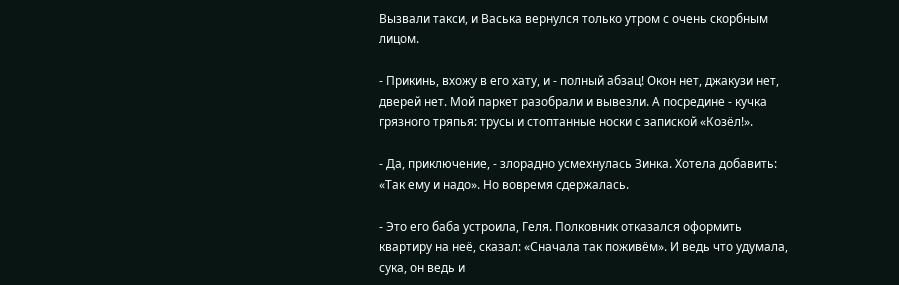Вызвали такси, и Васька вернулся только утром с очень скорбным лицом.

- Прикинь, вхожу в его хату, и - полный абзац! Окон нет, джакузи нет, дверей нет. Мой паркет разобрали и вывезли. А посредине - кучка грязного тряпья: трусы и стоптанные носки с запиской «Козёл!».

- Да, приключение, - злорадно усмехнулась Зинка. Хотела добавить: «Так ему и надо». Но вовремя сдержалась.

- Это его баба устроила, Геля. Полковник отказался оформить квартиру на неё, сказал: «Сначала так поживём». И ведь что удумала, сука, он ведь и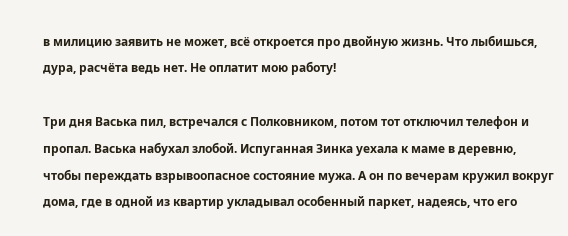в милицию заявить не может, всё откроется про двойную жизнь. Что лыбишься, дура, расчёта ведь нет. Не оплатит мою работу!

Три дня Васька пил, встречался с Полковником, потом тот отключил телефон и пропал. Васька набухал злобой. Испуганная Зинка уехала к маме в деревню, чтобы переждать взрывоопасное состояние мужа. А он по вечерам кружил вокруг дома, где в одной из квартир укладывал особенный паркет, надеясь, что его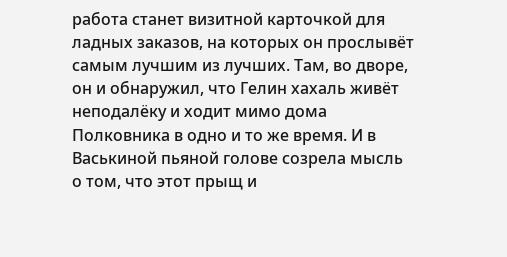работа станет визитной карточкой для ладных заказов, на которых он прослывёт самым лучшим из лучших. Там, во дворе, он и обнаружил, что Гелин хахаль живёт неподалёку и ходит мимо дома Полковника в одно и то же время. И в Васькиной пьяной голове созрела мысль о том, что этот прыщ и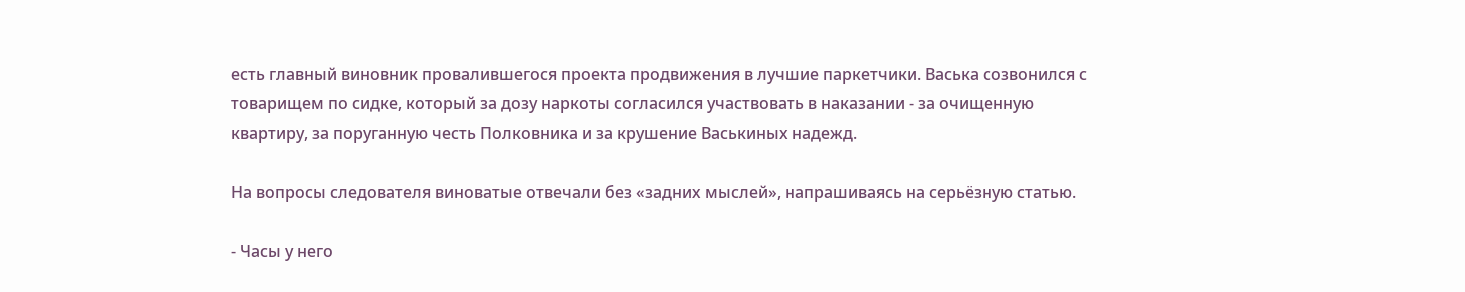есть главный виновник провалившегося проекта продвижения в лучшие паркетчики. Васька созвонился с товарищем по сидке, который за дозу наркоты согласился участвовать в наказании - за очищенную квартиру, за поруганную честь Полковника и за крушение Васькиных надежд.

На вопросы следователя виноватые отвечали без «задних мыслей», напрашиваясь на серьёзную статью.

- Часы у него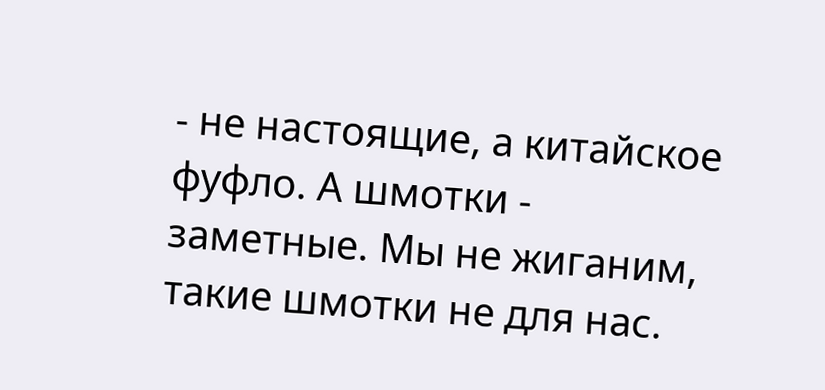- не настоящие, а китайское фуфло. А шмотки - заметные. Мы не жиганим, такие шмотки не для нас.